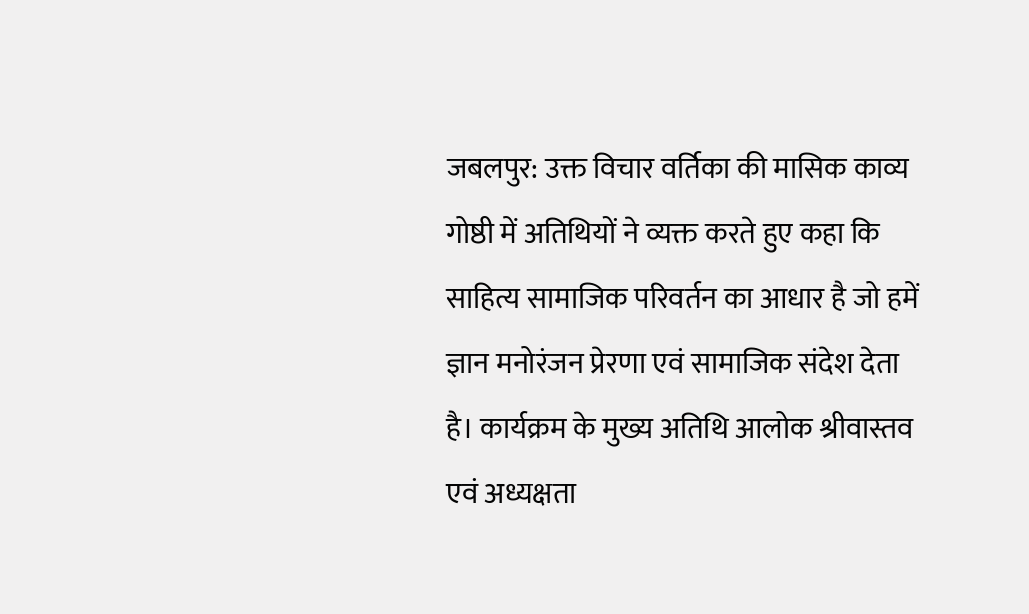जबलपुर: उक्त विचार वर्तिका की मासिक काव्य गोष्ठी में अतिथियों ने व्यक्त करते हुए कहा कि साहित्य सामाजिक परिवर्तन का आधार है जो हमें ज्ञान मनोरंजन प्रेरणा एवं सामाजिक संदेश देता है। कार्यक्रम के मुख्य अतिथि आलोक श्रीवास्तव एवं अध्यक्षता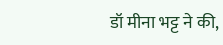डॉ मीना भट्ट ने की,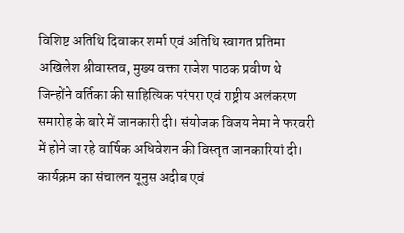विशिष्ट अतिथि दिवाकर शर्मा एवं अतिथि स्वागत प्रतिमा अखिलेश श्रीवास्तव, मुख्य वक्ता राजेश पाठक प्रवीण थे जिन्होंने वर्तिका की साहित्यिक परंपरा एवं राष्ट्रीय अलंकरण समारोह के बारे में जानकारी दी। संयोजक विजय नेमा ने फरवरी में होने जा रहे वार्षिक अधिवेशन की विस्तृत जानकारियां दी।
कार्यक्रम का संचालन यूनुस अदीब एवं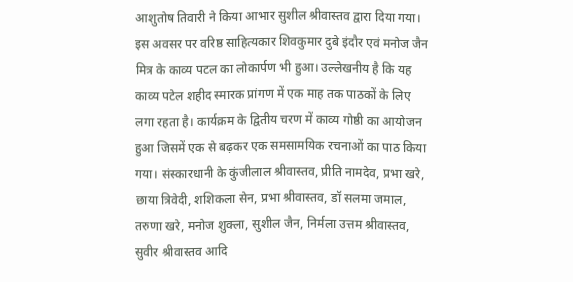आशुतोष तिवारी ने किया आभार सुशील श्रीवास्तव द्वारा दिया गया। इस अवसर पर वरिष्ठ साहित्यकार शिवकुमार दुबे इंदौर एवं मनोज जैन मित्र के काव्य पटल का लोकार्पण भी हुआ। उल्लेखनीय है कि यह काव्य पटेल शहीद स्मारक प्रांगण में एक माह तक पाठकों के लिए लगा रहता है। कार्यक्रम के द्वितीय चरण में काव्य गोष्ठी का आयोजन हुआ जिसमें एक से बढ़कर एक समसामयिक रचनाओं का पाठ किया गया। संस्कारधानी के कुंजीलाल श्रीवास्तव, प्रीति नामदेव, प्रभा खरे, छाया त्रिवेदी, शशिकला सेन, प्रभा श्रीवास्तव, डॉ सलमा जमाल, तरुणा खरे, मनोज शुक्ला, सुशील जैन, निर्मला उत्तम श्रीवास्तव, सुवीर श्रीवास्तव आदि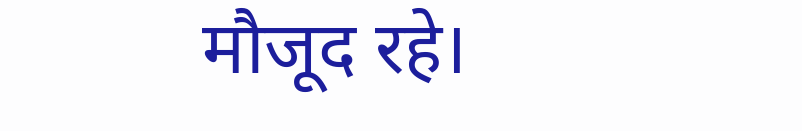मौजूद रहे।